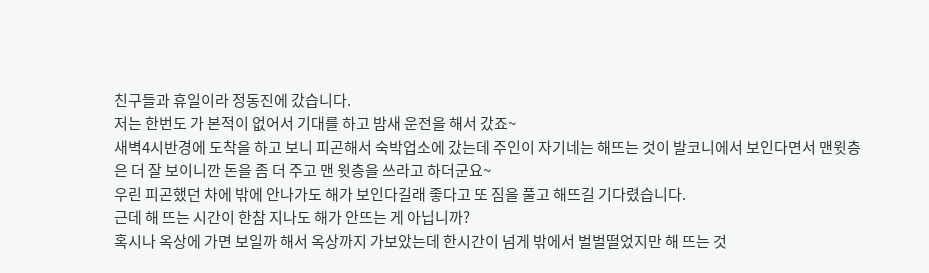친구들과 휴일이라 정동진에 갔습니다.
저는 한번도 가 본적이 없어서 기대를 하고 밤새 운전을 해서 갔죠~
새벽4시반경에 도착을 하고 보니 피곤해서 숙박업소에 갔는데 주인이 자기네는 해뜨는 것이 발코니에서 보인다면서 맨윗층은 더 잘 보이니깐 돈을 좀 더 주고 맨 윗층을 쓰라고 하더군요~
우린 피곤했던 차에 밖에 안나가도 해가 보인다길래 좋다고 또 짐을 풀고 해뜨길 기다렸습니다.
근데 해 뜨는 시간이 한참 지나도 해가 안뜨는 게 아닙니까?
혹시나 옥상에 가면 보일까 해서 옥상까지 가보았는데 한시간이 넘게 밖에서 벌벌떨었지만 해 뜨는 것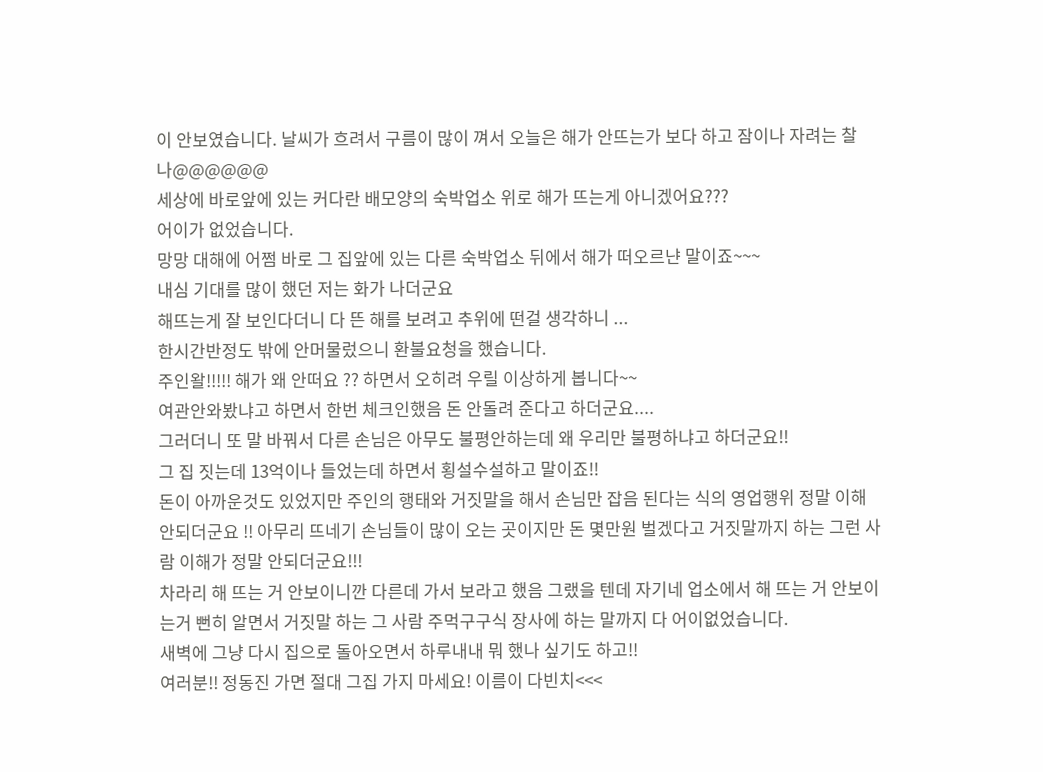이 안보였습니다. 날씨가 흐려서 구름이 많이 껴서 오늘은 해가 안뜨는가 보다 하고 잠이나 자려는 찰나@@@@@@
세상에 바로앞에 있는 커다란 배모양의 숙박업소 위로 해가 뜨는게 아니겠어요???
어이가 없었습니다.
망망 대해에 어쩜 바로 그 집앞에 있는 다른 숙박업소 뒤에서 해가 떠오르냔 말이죠~~~
내심 기대를 많이 했던 저는 화가 나더군요
해뜨는게 잘 보인다더니 다 뜬 해를 보려고 추위에 떤걸 생각하니 ...
한시간반정도 밖에 안머물렀으니 환불요청을 했습니다.
주인왈!!!!! 해가 왜 안떠요 ?? 하면서 오히려 우릴 이상하게 봅니다~~
여관안와봤냐고 하면서 한번 체크인했음 돈 안돌려 준다고 하더군요....
그러더니 또 말 바꿔서 다른 손님은 아무도 불평안하는데 왜 우리만 불평하냐고 하더군요!!
그 집 짓는데 13억이나 들었는데 하면서 횡설수설하고 말이죠!!
돈이 아까운것도 있었지만 주인의 행태와 거짓말을 해서 손님만 잡음 된다는 식의 영업행위 정말 이해 안되더군요 !! 아무리 뜨네기 손님들이 많이 오는 곳이지만 돈 몇만원 벌겠다고 거짓말까지 하는 그런 사람 이해가 정말 안되더군요!!!
차라리 해 뜨는 거 안보이니깐 다른데 가서 보라고 했음 그랬을 텐데 자기네 업소에서 해 뜨는 거 안보이는거 뻔히 알면서 거짓말 하는 그 사람 주먹구구식 장사에 하는 말까지 다 어이없었습니다.
새벽에 그냥 다시 집으로 돌아오면서 하루내내 뭐 했나 싶기도 하고!!
여러분!! 정동진 가면 절대 그집 가지 마세요! 이름이 다빈치<<<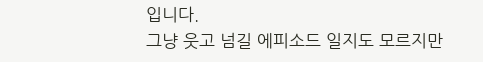입니다.
그냥 웃고 넘길 에피소드 일지도 모르지만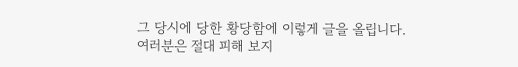그 당시에 당한 황당함에 이렇게 글을 올립니다.
여러분은 절대 피해 보지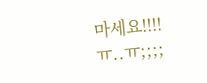마세요!!!! ㅠ..ㅠ;;;;